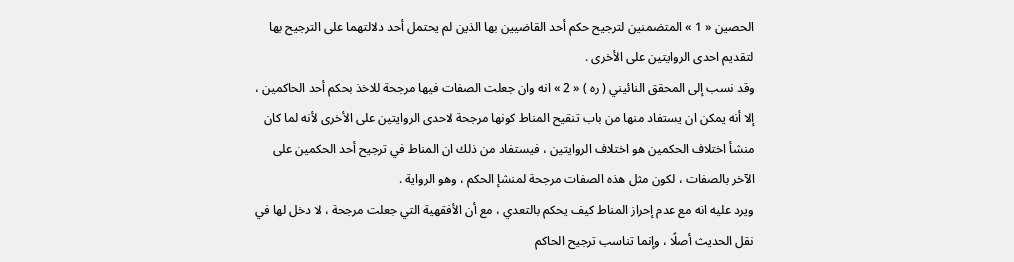الحصين « 1 » المتضمنين لترجيح حكم أحد القاضيين بها الذين لم يحتمل أحد دلالتهما على الترجيح بها لتقديم احدى الروايتين على الأخرى .
وقد نسب إلى المحقق النائيني ( ره ) « 2 » انه وان جعلت الصفات فيها مرجحة للاخذ بحكم أحد الحاكمين ، إلا أنه يمكن ان يستفاد منها من باب تنقيح المناط كونها مرجحة لاحدى الروايتين على الأخرى لأنه لما كان منشأ اختلاف الحكمين هو اختلاف الروايتين ، فيستفاد من ذلك ان المناط في ترجيح أحد الحكمين على الآخر بالصفات ، لكون مثل هذه الصفات مرجحة لمنشإ الحكم ، وهو الرواية .
ويرد عليه انه مع عدم إحراز المناط كيف يحكم بالتعدي ، مع أن الأفقهية التي جعلت مرجحة ، لا دخل لها في نقل الحديث أصلًا ، وإنما تناسب ترجيح الحاكم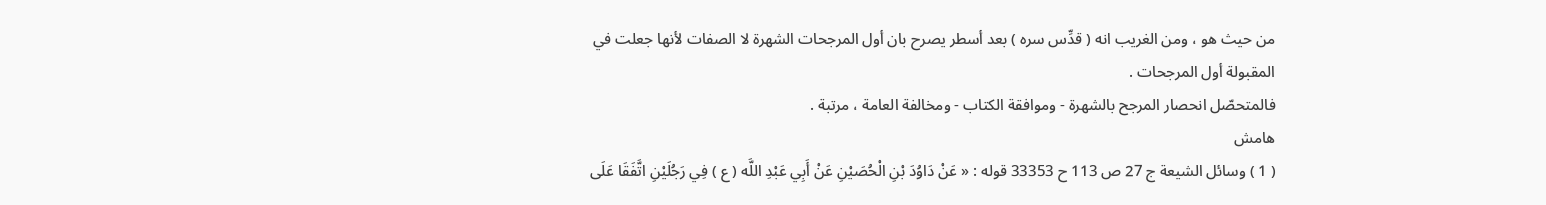من حيث هو ، ومن الغريب انه ( قدِّس سره ) بعد أسطر يصرح بان أول المرجحات الشهرة لا الصفات لأنها جعلت في المقبولة أول المرجحات .
فالمتحصّل انحصار المرجح بالشهرة - وموافقة الكتاب - ومخالفة العامة ، مرتبة .
هامش
( 1 ) وسائل الشيعة ج 27 ص 113 ح 33353 قوله : « عَنْ دَاوُدَ بْنِ الْحُصَيْنِ عَنْ أَبِي عَبْدِ اللَّه ( ع ) فِي رَجُلَيْنِ اتَّفَقَا عَلَى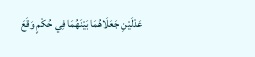عَدْلَيْنِ جَعَلَاهُمَا بَيْنَهُمَا فِي حُكْمٍ وَقَعَ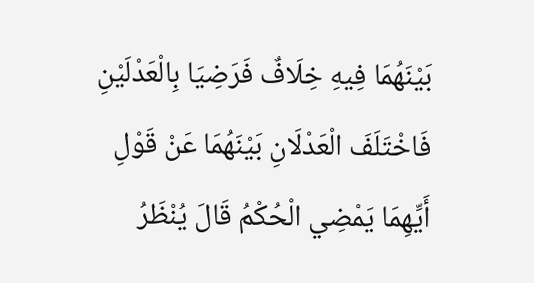بَيْنَهُمَا فِيهِ خِلَافٌ فَرَضِيَا بِالْعَدْلَيْنِ فَاخْتَلَفَ الْعَدْلَانِ بَيْنَهُمَا عَنْ قَوْلِ أَيِّهِمَا يَمْضِي الْحُكْمُ قَالَ يُنْظَرُ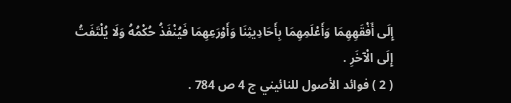إِلَى أَفْقَهِهِمَا وَأَعْلَمِهِمَا بِأَحَادِيثِنَا وَأَوْرَعِهِمَا فَيُنْفَذُ حُكْمُهُ وَلَا يُلْتَفَتُ إِلَى الْآخَرِ .
( 2 ) فوائد الأصول للنائيني ج 4 ص 784 .